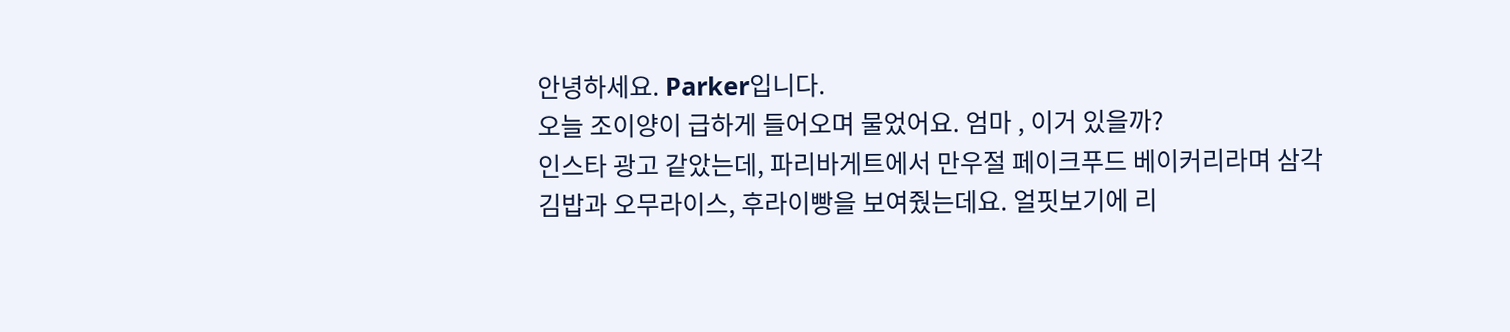안녕하세요. Parker입니다.
오늘 조이양이 급하게 들어오며 물었어요. 엄마 , 이거 있을까?
인스타 광고 같았는데, 파리바게트에서 만우절 페이크푸드 베이커리라며 삼각김밥과 오무라이스, 후라이빵을 보여줬는데요. 얼핏보기에 리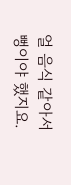얼 음식 같아서 뻥이야 했지요.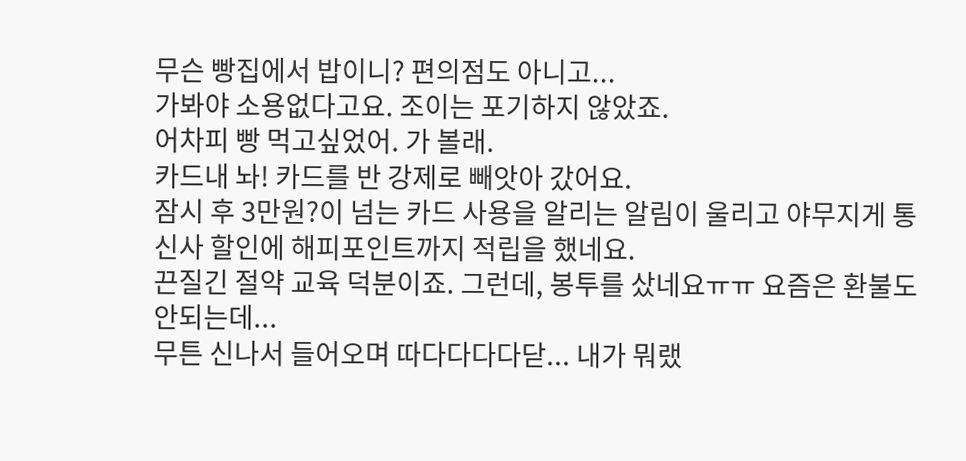무슨 빵집에서 밥이니? 편의점도 아니고...
가봐야 소용없다고요. 조이는 포기하지 않았죠.
어차피 빵 먹고싶었어. 가 볼래.
카드내 놔! 카드를 반 강제로 빼앗아 갔어요.
잠시 후 3만원?이 넘는 카드 사용을 알리는 알림이 울리고 야무지게 통신사 할인에 해피포인트까지 적립을 했네요.
끈질긴 절약 교육 덕분이죠. 그런데, 봉투를 샀네요ㅠㅠ 요즘은 환불도 안되는데...
무튼 신나서 들어오며 따다다다다닫... 내가 뭐랬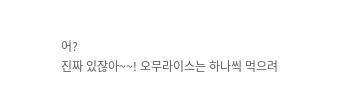어?
진짜 있잖아~~! 오무라이스는 하나씩 먹으려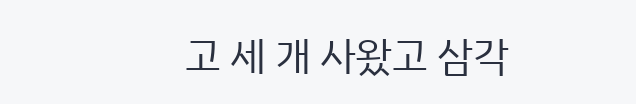고 세 개 사왔고 삼각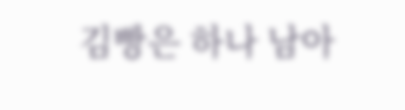김빵은 하나 남아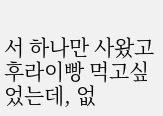서 하나만 사왔고 후라이빵 먹고싶었는데, 없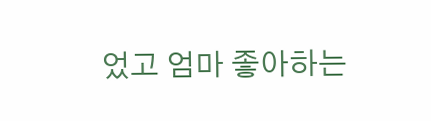었고 엄마 좋아하는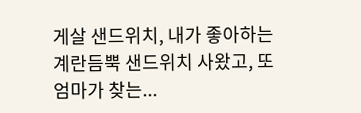게살 샌드위치, 내가 좋아하는 계란듬뿍 샌드위치 사왔고, 또 엄마가 찾는...